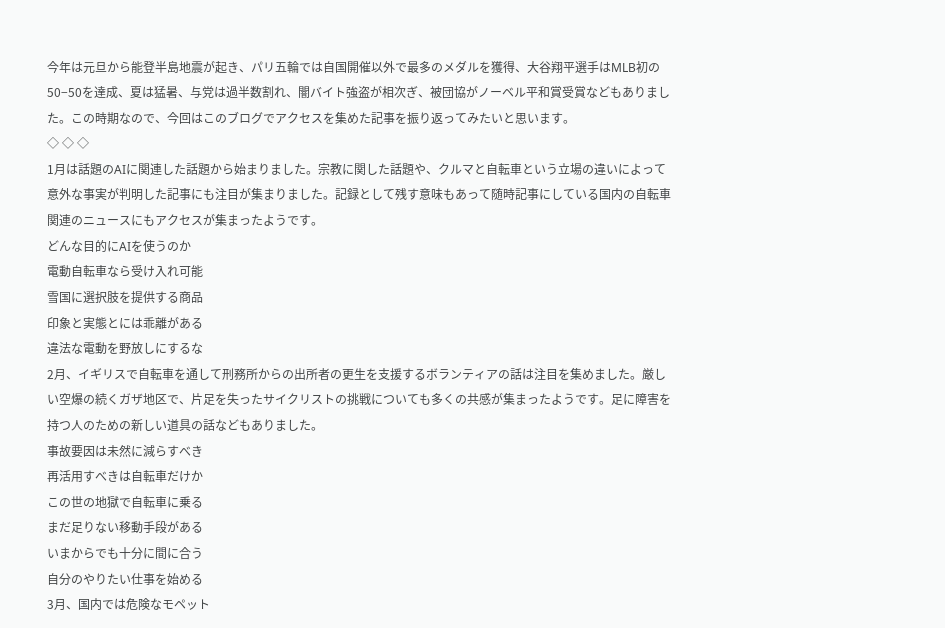今年は元旦から能登半島地震が起き、パリ五輪では自国開催以外で最多のメダルを獲得、大谷翔平選手はMLB初の50−50を達成、夏は猛暑、与党は過半数割れ、闇バイト強盗が相次ぎ、被団協がノーベル平和賞受賞などもありました。この時期なので、今回はこのブログでアクセスを集めた記事を振り返ってみたいと思います。
◇ ◇ ◇
1月は話題のAIに関連した話題から始まりました。宗教に関した話題や、クルマと自転車という立場の違いによって意外な事実が判明した記事にも注目が集まりました。記録として残す意味もあって随時記事にしている国内の自転車関連のニュースにもアクセスが集まったようです。
どんな目的にAIを使うのか
電動自転車なら受け入れ可能
雪国に選択肢を提供する商品
印象と実態とには乖離がある
違法な電動を野放しにするな
2月、イギリスで自転車を通して刑務所からの出所者の更生を支援するボランティアの話は注目を集めました。厳しい空爆の続くガザ地区で、片足を失ったサイクリストの挑戦についても多くの共感が集まったようです。足に障害を持つ人のための新しい道具の話などもありました。
事故要因は未然に減らすべき
再活用すべきは自転車だけか
この世の地獄で自転車に乗る
まだ足りない移動手段がある
いまからでも十分に間に合う
自分のやりたい仕事を始める
3月、国内では危険なモペット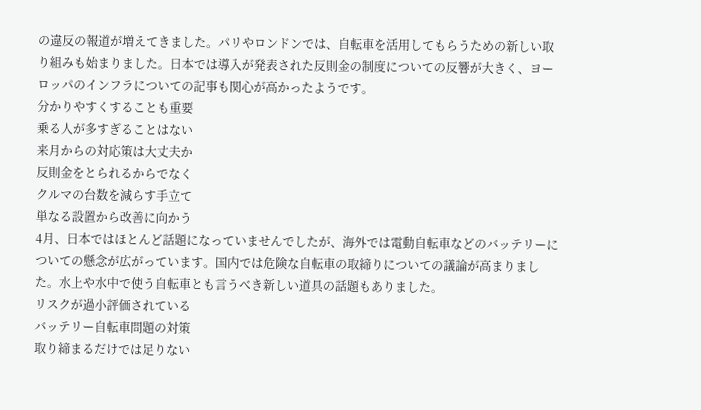の違反の報道が増えてきました。パリやロンドンでは、自転車を活用してもらうための新しい取り組みも始まりました。日本では導入が発表された反則金の制度についての反響が大きく、ヨーロッパのインフラについての記事も関心が高かったようです。
分かりやすくすることも重要
乗る人が多すぎることはない
来月からの対応策は大丈夫か
反則金をとられるからでなく
クルマの台数を減らす手立て
単なる設置から改善に向かう
4月、日本ではほとんど話題になっていませんでしたが、海外では電動自転車などのバッテリーについての懸念が広がっています。国内では危険な自転車の取締りについての議論が高まりました。水上や水中で使う自転車とも言うべき新しい道具の話題もありました。
リスクが過小評価されている
バッテリー自転車問題の対策
取り締まるだけでは足りない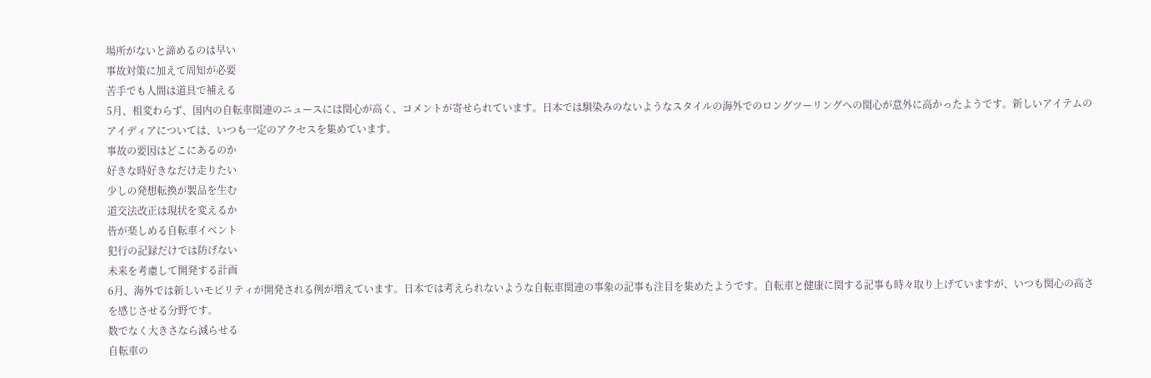場所がないと諦めるのは早い
事故対策に加えて周知が必要
苦手でも人間は道具で補える
5月、相変わらず、国内の自転車関連のニュースには関心が高く、コメントが寄せられています。日本では馴染みのないようなスタイルの海外でのロングツーリングへの関心が意外に高かったようです。新しいアイテムのアイディアについては、いつも一定のアクセスを集めています。
事故の要因はどこにあるのか
好きな時好きなだけ走りたい
少しの発想転換が製品を生む
道交法改正は現状を変えるか
皆が楽しめる自転車イベント
犯行の記録だけでは防げない
未来を考慮して開発する計画
6月、海外では新しいモビリティが開発される例が増えています。日本では考えられないような自転車関連の事象の記事も注目を集めたようです。自転車と健康に関する記事も時々取り上げていますが、いつも関心の高さを感じさせる分野です。
数でなく大きさなら減らせる
自転車の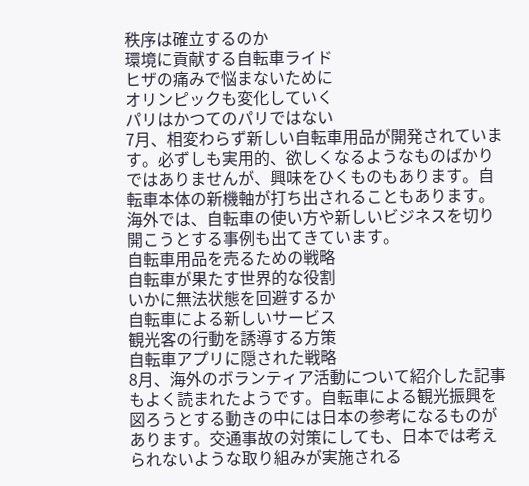秩序は確立するのか
環境に貢献する自転車ライド
ヒザの痛みで悩まないために
オリンピックも変化していく
パリはかつてのパリではない
7月、相変わらず新しい自転車用品が開発されています。必ずしも実用的、欲しくなるようなものばかりではありませんが、興味をひくものもあります。自転車本体の新機軸が打ち出されることもあります。海外では、自転車の使い方や新しいビジネスを切り開こうとする事例も出てきています。
自転車用品を売るための戦略
自転車が果たす世界的な役割
いかに無法状態を回避するか
自転車による新しいサービス
観光客の行動を誘導する方策
自転車アプリに隠された戦略
8月、海外のボランティア活動について紹介した記事もよく読まれたようです。自転車による観光振興を図ろうとする動きの中には日本の参考になるものがあります。交通事故の対策にしても、日本では考えられないような取り組みが実施される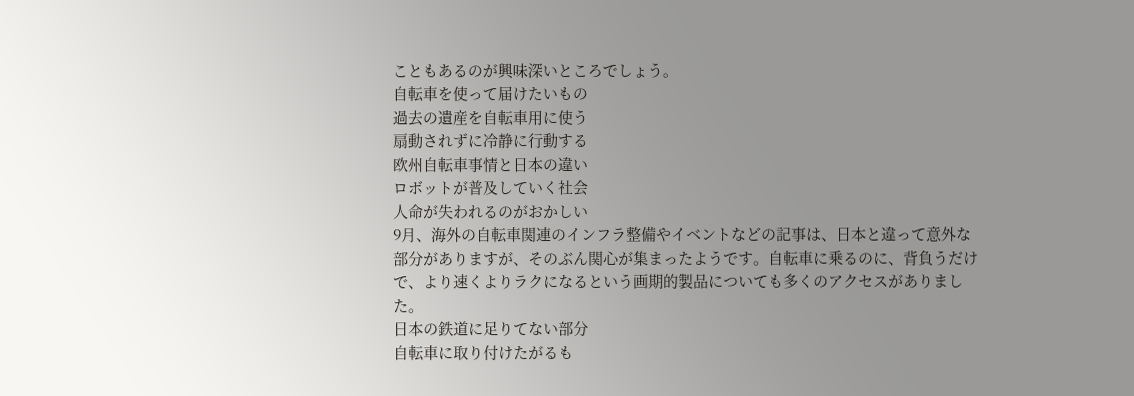こともあるのが興味深いところでしょう。
自転車を使って届けたいもの
過去の遺産を自転車用に使う
扇動されずに冷静に行動する
欧州自転車事情と日本の違い
ロボットが普及していく社会
人命が失われるのがおかしい
9月、海外の自転車関連のインフラ整備やイベントなどの記事は、日本と違って意外な部分がありますが、そのぶん関心が集まったようです。自転車に乗るのに、背負うだけで、より速くよりラクになるという画期的製品についても多くのアクセスがありました。
日本の鉄道に足りてない部分
自転車に取り付けたがるも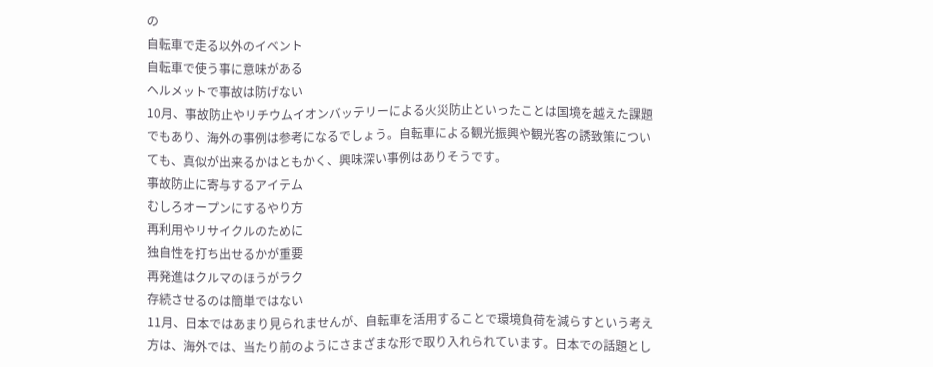の
自転車で走る以外のイベント
自転車で使う事に意味がある
ヘルメットで事故は防げない
10月、事故防止やリチウムイオンバッテリーによる火災防止といったことは国境を越えた課題でもあり、海外の事例は参考になるでしょう。自転車による観光振興や観光客の誘致策についても、真似が出来るかはともかく、興味深い事例はありそうです。
事故防止に寄与するアイテム
むしろオープンにするやり方
再利用やリサイクルのために
独自性を打ち出せるかが重要
再発進はクルマのほうがラク
存続させるのは簡単ではない
11月、日本ではあまり見られませんが、自転車を活用することで環境負荷を減らすという考え方は、海外では、当たり前のようにさまざまな形で取り入れられています。日本での話題とし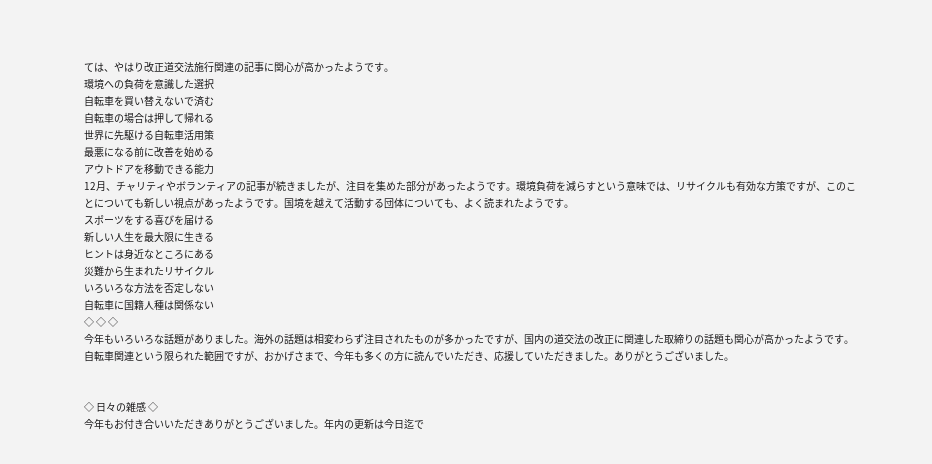ては、やはり改正道交法施行関連の記事に関心が高かったようです。
環境への負荷を意識した選択
自転車を買い替えないで済む
自転車の場合は押して帰れる
世界に先駆ける自転車活用策
最悪になる前に改善を始める
アウトドアを移動できる能力
12月、チャリティやボランティアの記事が続きましたが、注目を集めた部分があったようです。環境負荷を減らすという意味では、リサイクルも有効な方策ですが、このことについても新しい視点があったようです。国境を越えて活動する団体についても、よく読まれたようです。
スポーツをする喜びを届ける
新しい人生を最大限に生きる
ヒントは身近なところにある
災難から生まれたリサイクル
いろいろな方法を否定しない
自転車に国籍人種は関係ない
◇ ◇ ◇
今年もいろいろな話題がありました。海外の話題は相変わらず注目されたものが多かったですが、国内の道交法の改正に関連した取締りの話題も関心が高かったようです。自転車関連という限られた範囲ですが、おかげさまで、今年も多くの方に読んでいただき、応援していただきました。ありがとうございました。


◇ 日々の雑感 ◇
今年もお付き合いいただきありがとうございました。年内の更新は今日迄で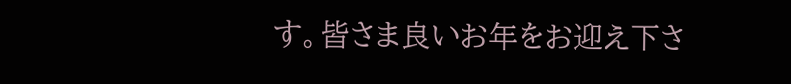す。皆さま良いお年をお迎え下さ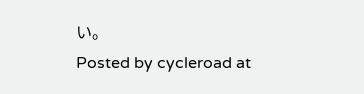い。
Posted by cycleroad at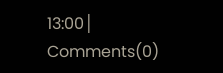13:00│
Comments(0)